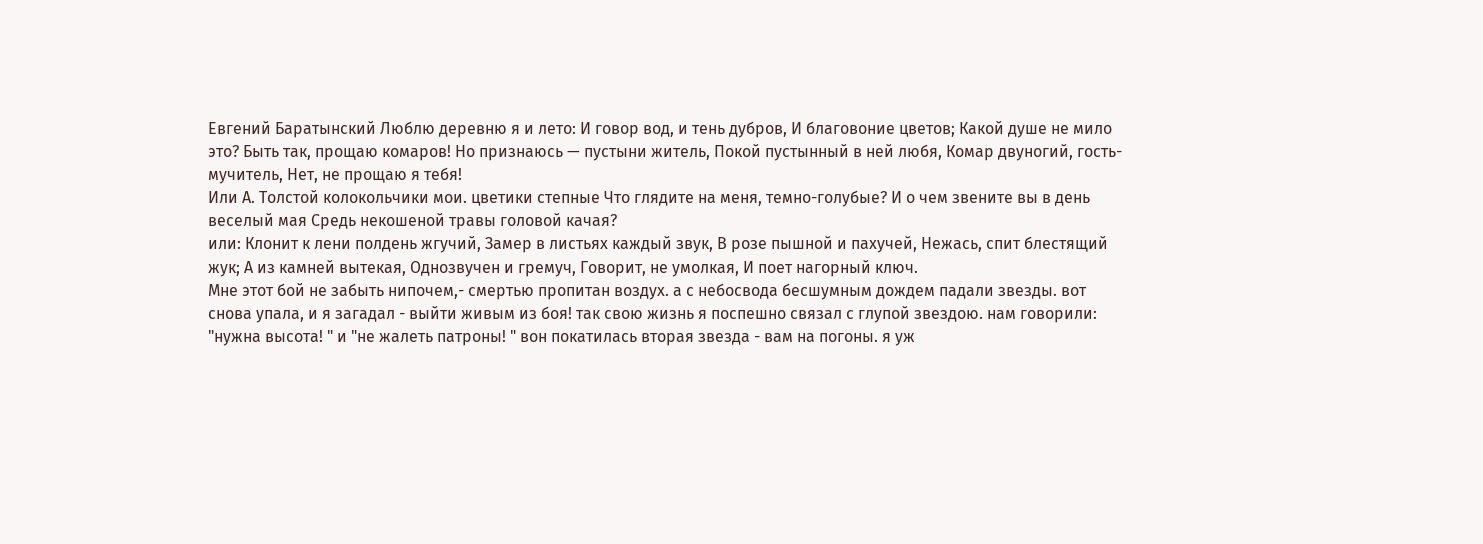Евгений Баратынский Люблю деревню я и лето: И говор вод, и тень дубров, И благовоние цветов; Какой душе не мило это? Быть так, прощаю комаров! Но признаюсь — пустыни житель, Покой пустынный в ней любя, Комар двуногий, гость-мучитель, Нет, не прощаю я тебя!
Или А. Толстой колокольчики мои. цветики степные Что глядите на меня, темно-голубые? И о чем звените вы в день веселый мая Средь некошеной травы головой качая?
или: Клонит к лени полдень жгучий, Замер в листьях каждый звук, В розе пышной и пахучей, Нежась, спит блестящий жук; А из камней вытекая, Однозвучен и гремуч, Говорит, не умолкая, И поет нагорный ключ.
Мне этот бой не забыть нипочем,- смертью пропитан воздух. а с небосвода бесшумным дождем падали звезды. вот снова упала, и я загадал - выйти живым из боя! так свою жизнь я поспешно связал с глупой звездою. нам говорили: "нужна высота! " и "не жалеть патроны! " вон покатилась вторая звезда - вам на погоны. я уж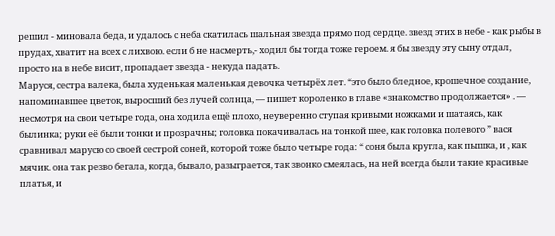решил - миновала беда, и удалось с неба скатилась шальная звезда прямо под сердце. звезд этих в небе - как рыбы в прудах, хватит на всех с лихвою. если б не насмерть,- ходил бы тогда тоже героем. я бы звезду эту сыну отдал, просто на в небе висит, пропадает звезда - некуда падать.
Маруся, сестра валека, была худенькая маленькая девочка четырёх лет. “это было бледное, крошечное создание, напоминавшее цветок, выросший без лучей солнца, — пишет короленко в главе «знакомство продолжается» . — несмотря на свои четыре года, она ходила ещё плохо, неуверенно ступая кривыми ножками и шатаясь, как былинка; руки её были тонки и прозрачны; головка покачивалась на тонкой шее, как головка полевого ” вася сравнивал марусю со своей сестрой соней, которой тоже было четыре года: “ соня была кругла, как пышка, и , как мячик. она так резво бегала, когда, бывало, разыграется, так звонко смеялась, на ней всегда были такие красивые платья, и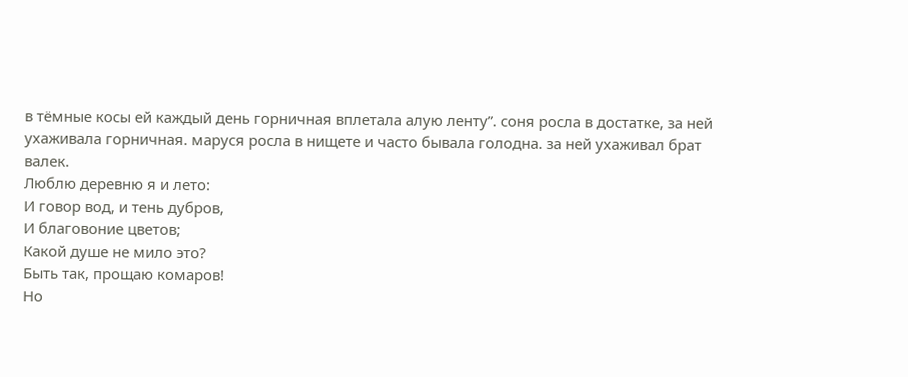в тёмные косы ей каждый день горничная вплетала алую ленту”. соня росла в достатке, за ней ухаживала горничная. маруся росла в нищете и часто бывала голодна. за ней ухаживал брат валек.
Люблю деревню я и лето:
И говор вод, и тень дубров,
И благовоние цветов;
Какой душе не мило это?
Быть так, прощаю комаров!
Но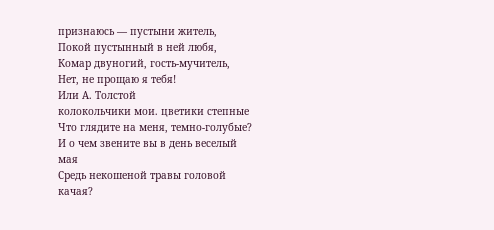признаюсь — пустыни житель,
Покой пустынный в ней любя,
Комар двуногий, гость-мучитель,
Нет, не прощаю я тебя!
Или А. Толстой
колокольчики мои. цветики степные
Что глядите на меня, темно-голубые?
И о чем звените вы в день веселый мая
Средь некошеной травы головой качая?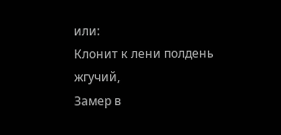или:
Клонит к лени полдень жгучий,
Замер в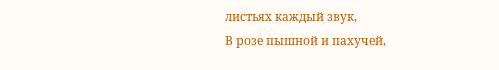листьях каждый звук,
В розе пышной и пахучей,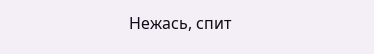Нежась, спит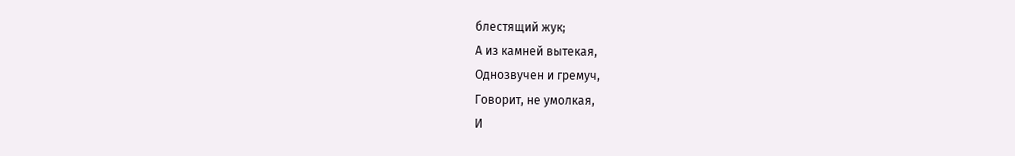блестящий жук;
А из камней вытекая,
Однозвучен и гремуч,
Говорит, не умолкая,
И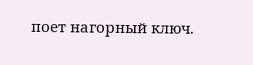поет нагорный ключ.